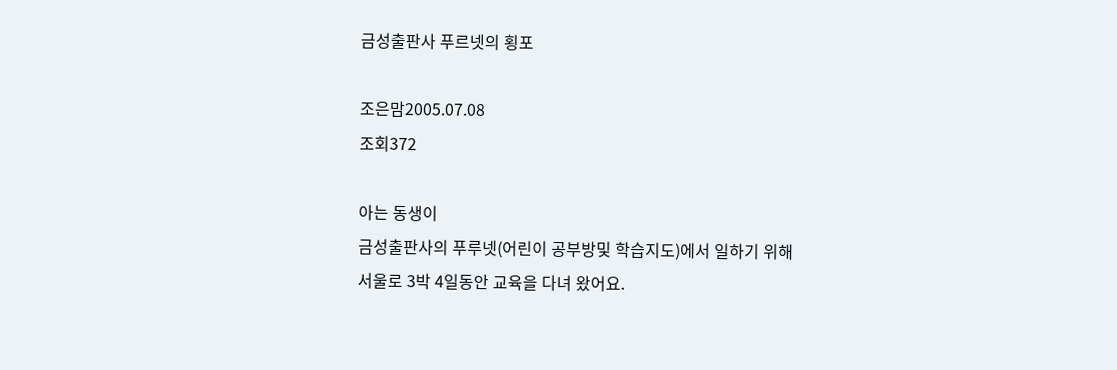금성출판사 푸르넷의 횡포

조은맘2005.07.08
조회372

아는 동생이
금성출판사의 푸루넷(어린이 공부방및 학습지도)에서 일하기 위해
서울로 3박 4일동안 교육을 다녀 왔어요.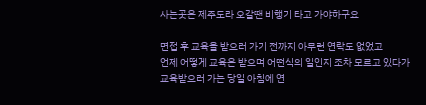사는곳은 제주도라 오갈땐 비행기 타고 가야하구요

면접 후 교육을 받으러 가기 전까지 아무런 연락도 없었고
언제 어떻게 교육은 받으며 어떤식의 일인지 조차 모르고 있다가
교육받으러 가는 당일 아침에 연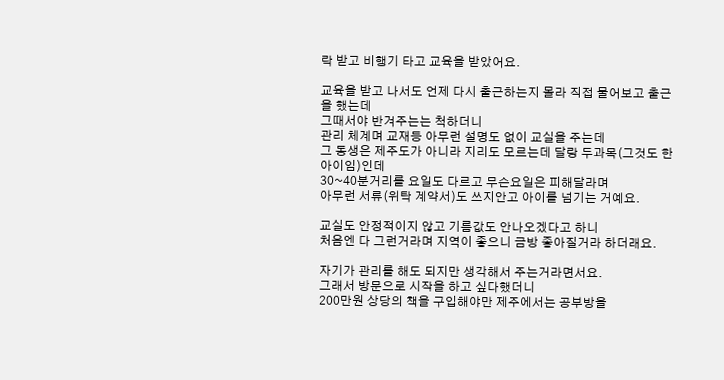락 받고 비행기 타고 교육을 받았어요.

교육을 받고 나서도 언제 다시 출근하는지 몰라 직접 물어보고 출근을 했는데
그때서야 반겨주는는 척하더니
관리 체계며 교재등 아무런 설명도 없이 교실을 주는데
그 동생은 제주도가 아니라 지리도 모르는데 달랑 두과목(그것도 한아이임)인데
30~40분거리를 요일도 다르고 무슨요일은 피해달라며
아무런 서류(위탁 계약서)도 쓰지안고 아이를 넘기는 거예요.

교실도 안정적이지 않고 기름값도 안나오겠다고 하니
처음엔 다 그런거라며 지역이 좋으니 금방 좋아질거라 하더래요.

자기가 관리를 해도 되지만 생각해서 주는거라면서요.
그래서 방문으로 시작을 하고 싶다했더니
200만원 상당의 책을 구입해야만 제주에서는 공부방을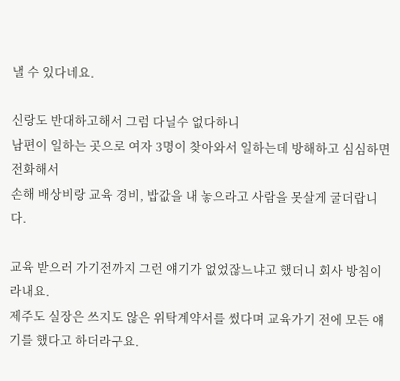낼 수 있다네요.

신랑도 반대하고해서 그럼 다닐수 없다하니
남편이 일하는 곳으로 여자 3명이 찾아와서 일하는데 방해하고 심심하면 전화해서
손해 배상비랑 교육 경비, 밥값을 내 놓으라고 사람을 못살게 굴더랍니다.

교육 받으러 가기전까지 그런 얘기가 없었잖느냐고 했더니 회사 방침이라내요.
제주도 실장은 쓰지도 않은 위탁계약서를 썼다며 교육가기 전에 모든 얘기를 했다고 하더라구요.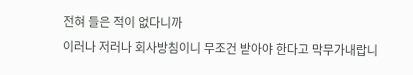전혀 들은 적이 없다니까
이러나 저러나 회사방침이니 무조건 받아야 한다고 막무가내랍니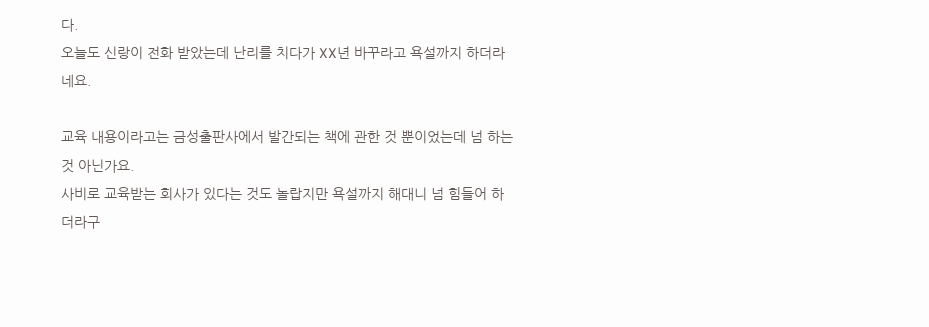다.
오늘도 신랑이 전화 받았는데 난리를 치다가 XX년 바꾸라고 욕설까지 하더라네요.

교육 내용이라고는 금성출판사에서 발간되는 책에 관한 것 뿐이었는데 넘 하는 것 아닌가요.
사비로 교육받는 회사가 있다는 것도 놀랍지만 욕설까지 해대니 넘 힘들어 하더라구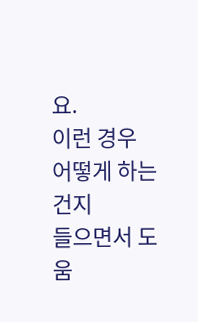요.
이런 경우 어떻게 하는 건지
들으면서 도움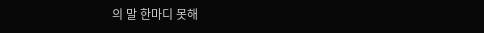의 말 한마디 못해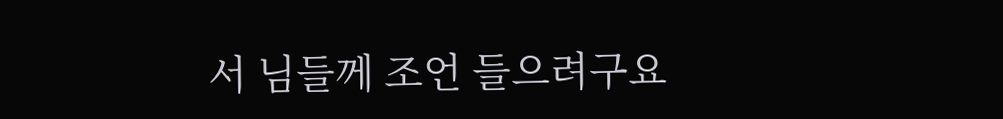서 님들께 조언 들으려구요